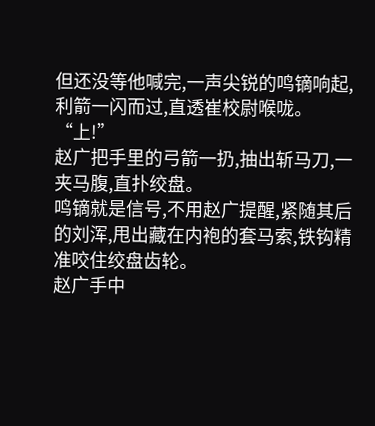但还没等他喊完,一声尖锐的鸣镝响起,利箭一闪而过,直透崔校尉喉咙。
“上!”
赵广把手里的弓箭一扔,抽出斩马刀,一夹马腹,直扑绞盘。
鸣镝就是信号,不用赵广提醒,紧随其后的刘浑,甩出藏在内袍的套马索,铁钩精准咬住绞盘齿轮。
赵广手中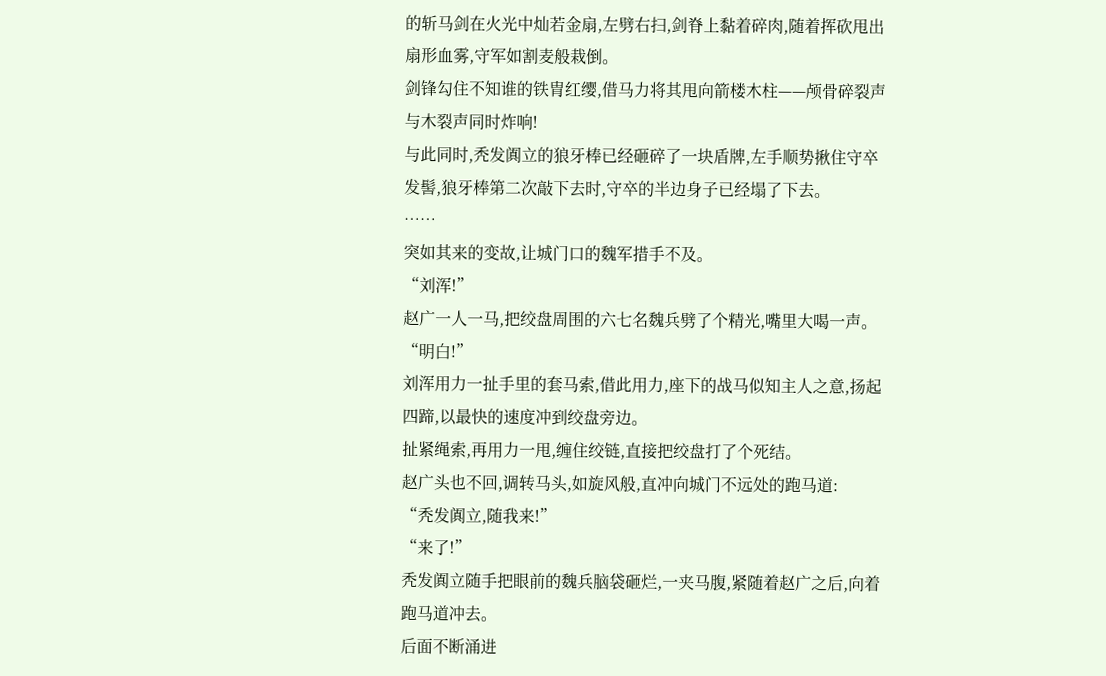的斩马剑在火光中灿若金扇,左劈右扫,剑脊上黏着碎肉,随着挥砍甩出扇形血雾,守军如割麦般栽倒。
剑锋勾住不知谁的铁胄红缨,借马力将其甩向箭楼木柱——颅骨碎裂声与木裂声同时炸响!
与此同时,秃发阗立的狼牙棒已经砸碎了一块盾牌,左手顺势揪住守卒发髻,狼牙棒第二次敲下去时,守卒的半边身子已经塌了下去。
……
突如其来的变故,让城门口的魏军措手不及。
“刘浑!”
赵广一人一马,把绞盘周围的六七名魏兵劈了个精光,嘴里大喝一声。
“明白!”
刘浑用力一扯手里的套马索,借此用力,座下的战马似知主人之意,扬起四蹄,以最快的速度冲到绞盘旁边。
扯紧绳索,再用力一甩,缠住绞链,直接把绞盘打了个死结。
赵广头也不回,调转马头,如旋风般,直冲向城门不远处的跑马道:
“秃发阗立,随我来!”
“来了!”
秃发阗立随手把眼前的魏兵脑袋砸烂,一夹马腹,紧随着赵广之后,向着跑马道冲去。
后面不断涌进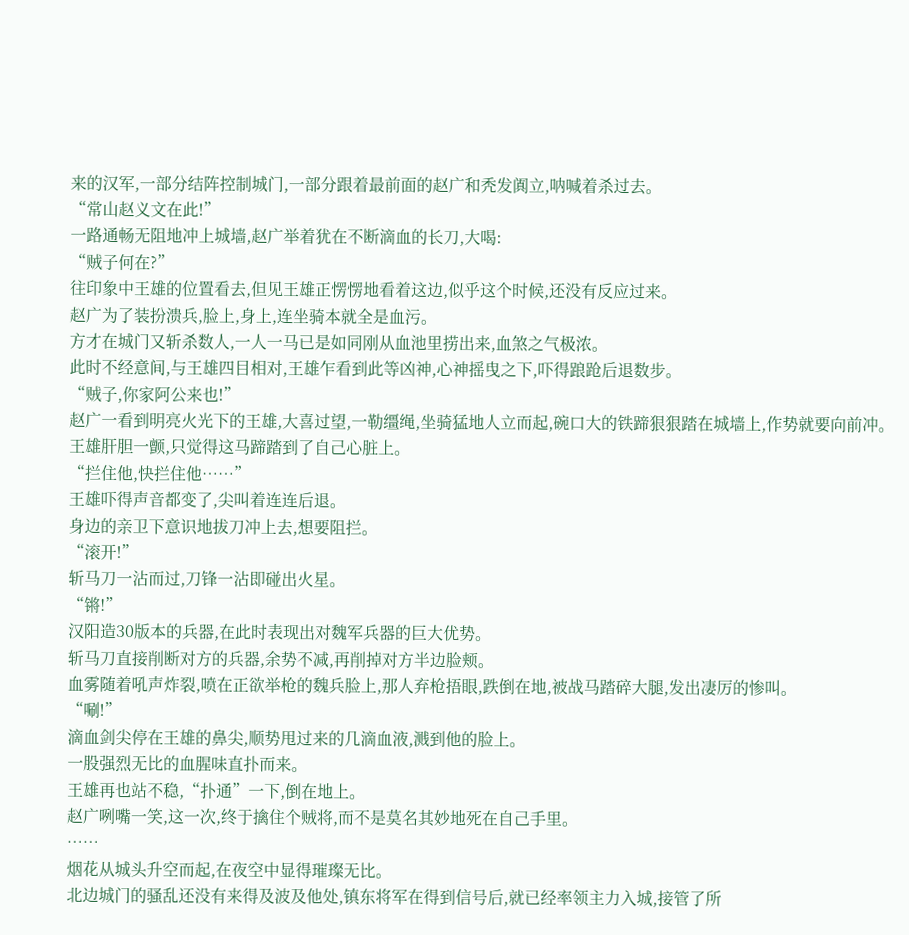来的汉军,一部分结阵控制城门,一部分跟着最前面的赵广和秃发阗立,呐喊着杀过去。
“常山赵义文在此!”
一路通畅无阻地冲上城墙,赵广举着犹在不断滴血的长刀,大喝:
“贼子何在?”
往印象中王雄的位置看去,但见王雄正愣愣地看着这边,似乎这个时候,还没有反应过来。
赵广为了装扮溃兵,脸上,身上,连坐骑本就全是血污。
方才在城门又斩杀数人,一人一马已是如同刚从血池里捞出来,血煞之气极浓。
此时不经意间,与王雄四目相对,王雄乍看到此等凶神,心神摇曳之下,吓得踉跄后退数步。
“贼子,你家阿公来也!”
赵广一看到明亮火光下的王雄,大喜过望,一勒缰绳,坐骑猛地人立而起,碗口大的铁蹄狠狠踏在城墙上,作势就要向前冲。
王雄肝胆一颤,只觉得这马蹄踏到了自己心脏上。
“拦住他,快拦住他……”
王雄吓得声音都变了,尖叫着连连后退。
身边的亲卫下意识地拔刀冲上去,想要阻拦。
“滚开!”
斩马刀一沾而过,刀锋一沾即碰出火星。
“锵!”
汉阳造30版本的兵器,在此时表现出对魏军兵器的巨大优势。
斩马刀直接削断对方的兵器,余势不减,再削掉对方半边脸颊。
血雾随着吼声炸裂,喷在正欲举枪的魏兵脸上,那人弃枪捂眼,跌倒在地,被战马踏碎大腿,发出凄厉的惨叫。
“唰!”
滴血剑尖停在王雄的鼻尖,顺势甩过来的几滴血液,溅到他的脸上。
一股强烈无比的血腥味直扑而来。
王雄再也站不稳,“扑通”一下,倒在地上。
赵广咧嘴一笑,这一次,终于擒住个贼将,而不是莫名其妙地死在自己手里。
……
烟花从城头升空而起,在夜空中显得璀璨无比。
北边城门的骚乱还没有来得及波及他处,镇东将军在得到信号后,就已经率领主力入城,接管了所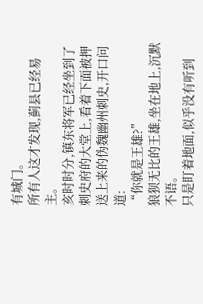有城门。
所有人这才发现,蓟县已经易主。
亥时时分,镇东将军已经坐到了刺史府的大堂上,看着下面被押送上来的伪魏幽州刺史,开口问道:
“你就是王雄?”
狼狈无比的王雄,坐在地上,沉默不语。
只是盯着地面,似乎没有听到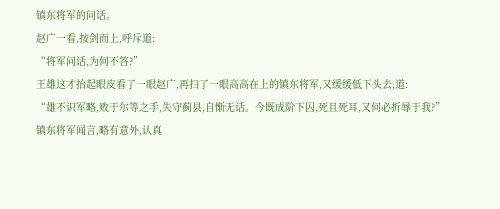镇东将军的问话。
赵广一看,按剑而上,呼斥道:
“将军问话,为何不答?”
王雄这才抬起眼皮看了一眼赵广,再扫了一眼高高在上的镇东将军,又缓缓低下头去,道:
“雄不识军略,败于尔等之手,失守蓟县,自惭无话。今既成阶下囚,死且死耳,又何必折辱于我?”
镇东将军闻言,略有意外,认真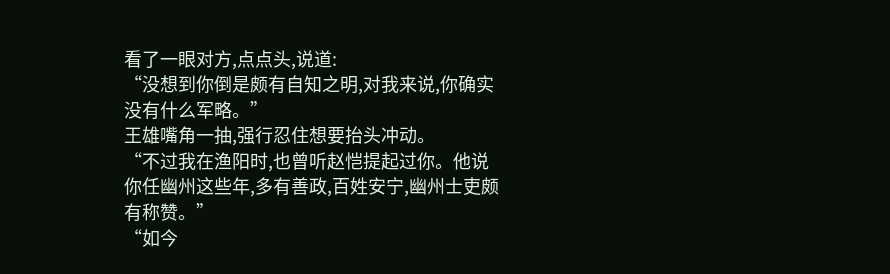看了一眼对方,点点头,说道:
“没想到你倒是颇有自知之明,对我来说,你确实没有什么军略。”
王雄嘴角一抽,强行忍住想要抬头冲动。
“不过我在渔阳时,也曾听赵恺提起过你。他说你任幽州这些年,多有善政,百姓安宁,幽州士吏颇有称赞。”
“如今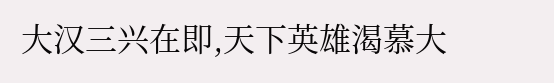大汉三兴在即,天下英雄渴慕大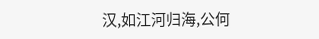汉,如江河归海,公何